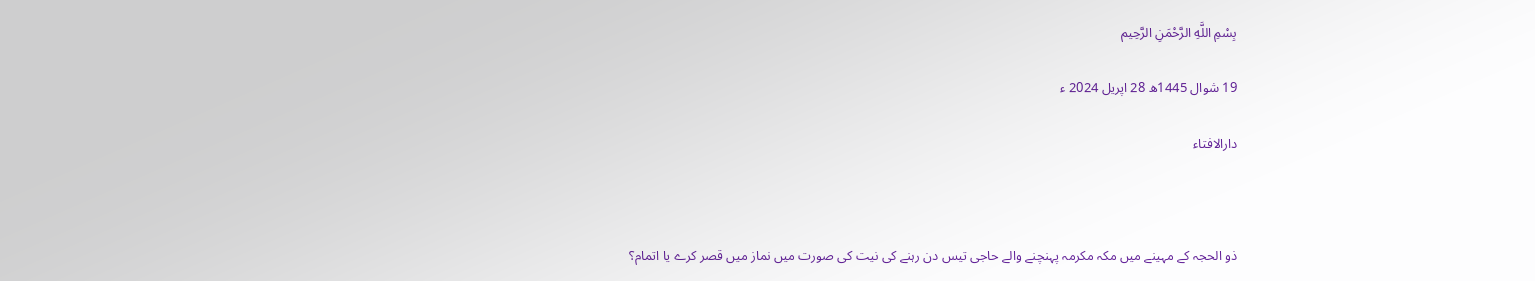بِسْمِ اللَّهِ الرَّحْمَنِ الرَّحِيم

19 شوال 1445ھ 28 اپریل 2024 ء

دارالافتاء



ذو الحجہ کے مہینے میں مکہ مکرمہ پہنچنے والے حاجی تیس دن رہنے کی نیت کی صورت میں نماز میں قصر کرے یا اتمام؟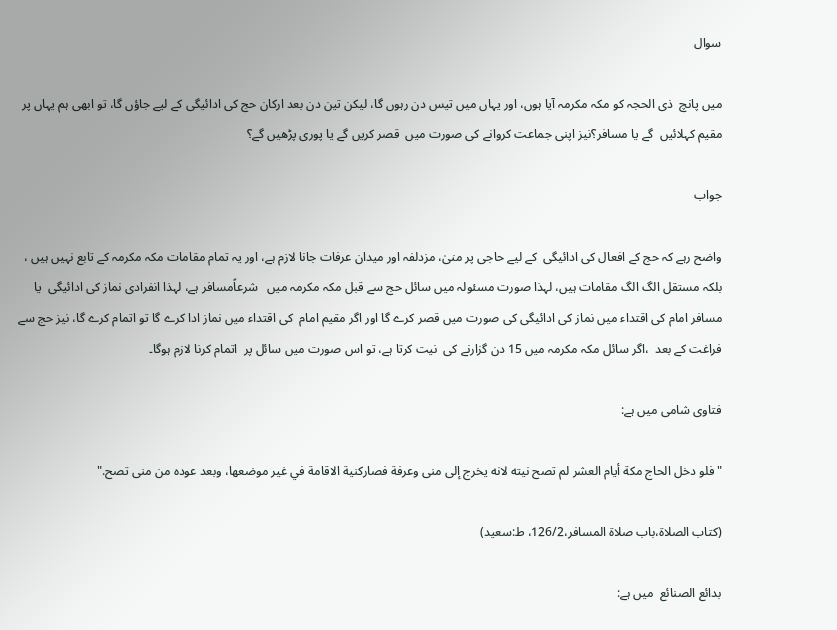سوال

میں پانچ  ذی الحجہ کو مکہ مکرمہ آیا ہوں، اور یہاں میں تیس دن رہوں گا، لیکن تین دن بعد ارکان حج کی ادائیگی کے لیے جاؤں گا، تو ابھی ہم یہاں پر مقیم کہلائیں  گے یا مسافر؟نیز اپنی جماعت کروانے کی صورت میں  قصر کریں گے یا پوری پڑھیں گے؟

جواب

واضح رہے کہ حج کے افعال کی ادائیگی  کے لیے حاجی پر منیٰ، مزدلفہ اور میدان عرفات جانا لازم ہے، اور یہ تمام مقامات مکہ مکرمہ کے تابع نہیں ہیں ، بلکہ مستقل الگ الگ مقامات ہيں، لہذا صورت مسئولہ میں سائل حج سے قبل مکہ مکرمہ میں   شرعاًمسافر ہے، لہذا انفرادی نماز کی ادائیگی  یا مسافر امام کی اقتداء میں نماز کی ادائیگی کی صورت میں قصر کرے گا اور اگر مقیم امام  کی اقتداء میں نماز ادا کرے گا تو اتمام کرے گا، نیز حج سے فراغت کے بعد  ،اگر سائل مکہ مکرمہ میں 15 دن گزارنے کی  نیت کرتا ہے، تو اس صورت میں سائل پر  اتمام کرنا لازم ہوگا۔

فتاوی شامی میں ہے:

"فلو دخل الحاج ‌مكة ‌أيام ‌العشر لم تصح نيته لانه يخرج إلى منى وعرفة فصاركنية الاقامة في غير موضعها، وبعد عوده من منى تصح."

(كتاب الصلاة،‌‌باب صلاة المسافر،126/2، ط:سعيد)

بدائع الصنائع  میں ہے: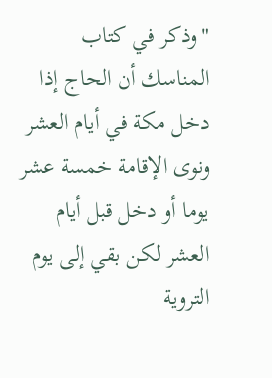"وذكر في كتاب المناسك أن الحاج إذا دخل مكة ‌في ‌أيام ‌العشر ونوى الإقامة خمسة عشر يوما أو دخل قبل أيام العشر لكن بقي إلى يوم التروية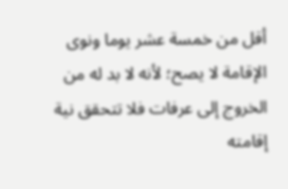أقل من خمسة عشر يوما ونوى الإقامة لا يصح؛ لأنه لا بد له من الخروج إلى عرفات فلا تتحقق نية إقامته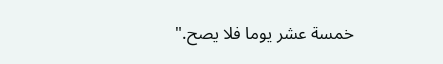خمسة عشر يوما فلا يصح."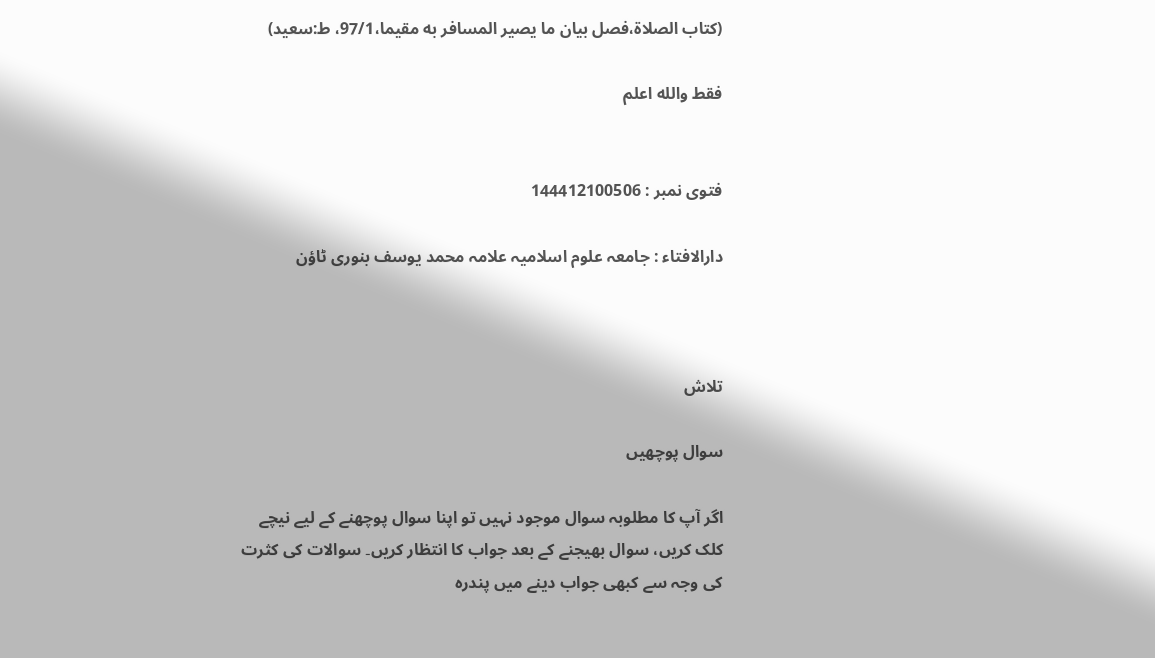(كتاب الصلاة،فصل بيان ما يصير المسافر به مقيما،97/1، ط:سعيد)

فقط والله اعلم


فتوی نمبر : 144412100506

دارالافتاء : جامعہ علوم اسلامیہ علامہ محمد یوسف بنوری ٹاؤن



تلاش

سوال پوچھیں

اگر آپ کا مطلوبہ سوال موجود نہیں تو اپنا سوال پوچھنے کے لیے نیچے کلک کریں، سوال بھیجنے کے بعد جواب کا انتظار کریں۔ سوالات کی کثرت کی وجہ سے کبھی جواب دینے میں پندرہ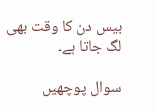بیس دن کا وقت بھی لگ جاتا ہے۔

سوال پوچھیں